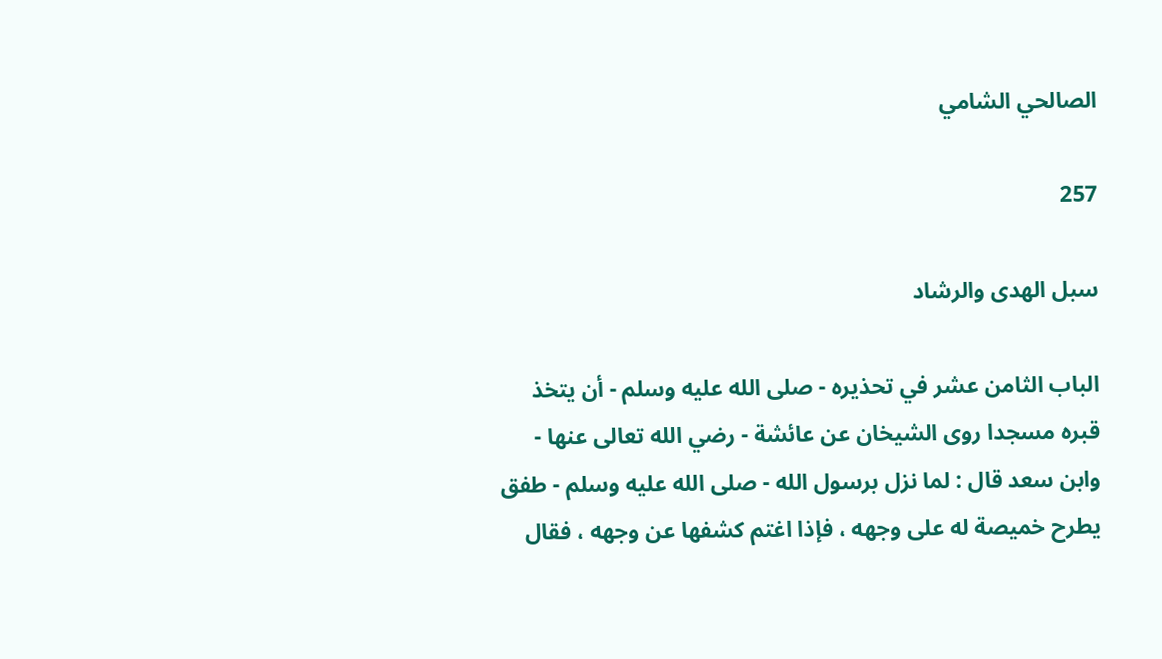الصالحي الشامي

257

سبل الهدى والرشاد

الباب الثامن عشر في تحذيره - صلى الله عليه وسلم - أن يتخذ قبره مسجدا روى الشيخان عن عائشة - رضي الله تعالى عنها - وابن سعد قال : لما نزل برسول الله - صلى الله عليه وسلم - طفق يطرح خميصة له على وجهه ، فإذا اغتم كشفها عن وجهه ، فقال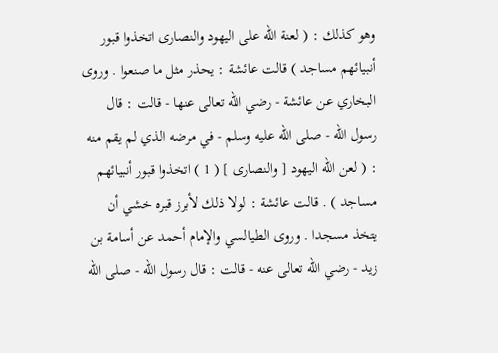وهو كذلك : ( لعنة الله على اليهود والنصارى اتخذوا قبور أنبيائهم مساجد ) قالت عائشة : يحذر مثل ما صنعوا . وروى البخاري عن عائشة - رضي الله تعالى عنها - قالت : قال رسول الله - صلى الله عليه وسلم - في مرضه الذي لم يقم منه : ( لعن الله اليهود [ والنصارى ] ( 1 ) اتخذوا قبور أنبيائهم مساجد ) . قالت عائشة : لولا ذلك لأبرز قبره خشي أن يتخذ مسجدا . وروى الطيالسي والإمام أحمد عن أسامة بن زيد - رضي الله تعالى عنه - قالت : قال رسول الله - صلى الله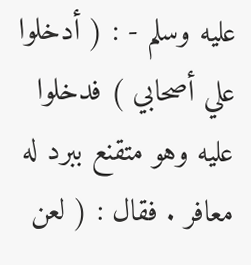عليه وسلم - : ( أدخلوا علي أصحابي ) فدخلوا عليه وهو متقنع ببرد له معافر . فقال : ( لعن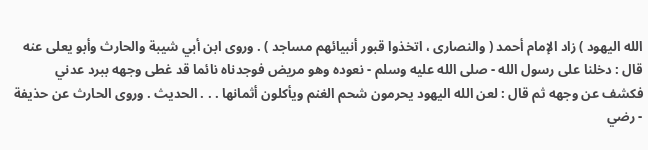الله اليهود ) زاد الإمام أحمد ( والنصارى ، اتخذوا قبور أنبيائهم مساجد ) . وروى ابن أبي شيبة والحارث وأبو يعلى عنه قال : دخلنا على رسول الله - صلى الله عليه وسلم - نعوده وهو مريض فوجدناه نائما قد غطى وجهه ببرد عدني فكشف عن وجهه ثم قال : لعن الله اليهود يحرمون شحم الغنم ويأكلون أثمانها . . . الحديث . وروى الحارث عن حذيفة - رضي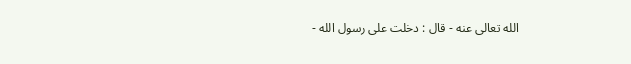الله تعالى عنه - قال : دخلت على رسول الله -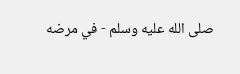صلى الله عليه وسلم - في مرضه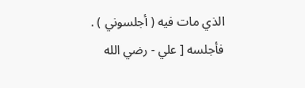الذي مات فيه ( أجلسوني ) . فأجلسه [ علي - رضي الله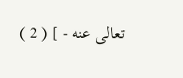تعالى عنه - ] ( 2 )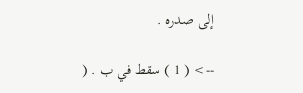إلى صدره .

--> ( 1 ) سقط في ب . (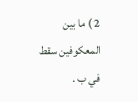2 ) ما بين المعكوفين سقط في ب .